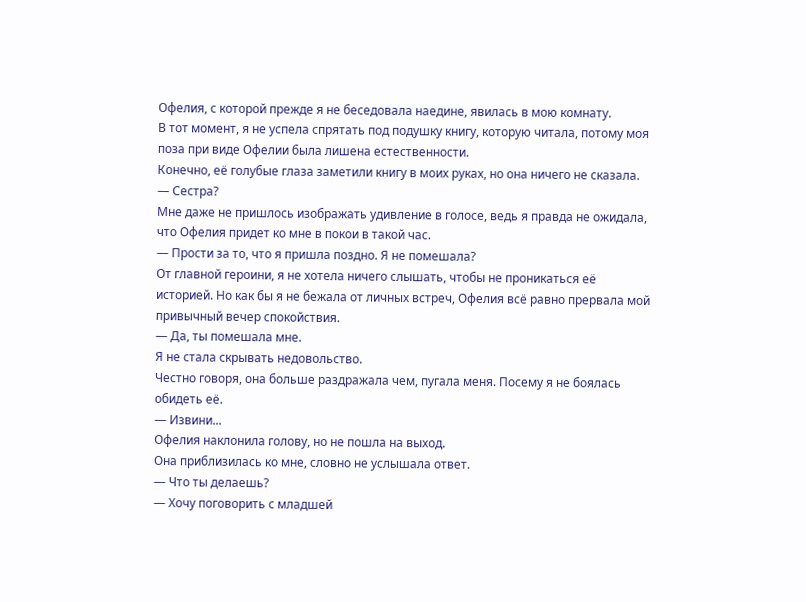Офелия, с которой прежде я не беседовала наедине, явилась в мою комнату.
В тот момент, я не успела спрятать под подушку книгу, которую читала, потому моя поза при виде Офелии была лишена естественности.
Конечно, её голубые глаза заметили книгу в моих руках, но она ничего не сказала.
— Сестра?
Мне даже не пришлось изображать удивление в голосе, ведь я правда не ожидала, что Офелия придет ко мне в покои в такой час.
— Прости за то, что я пришла поздно. Я не помешала?
От главной героини, я не хотела ничего слышать, чтобы не проникаться её историей. Но как бы я не бежала от личных встреч, Офелия всё равно прервала мой привычный вечер спокойствия.
— Да, ты помешала мне.
Я не стала скрывать недовольство.
Честно говоря, она больше раздражала чем, пугала меня. Посему я не боялась обидеть её.
— Извини...
Офелия наклонила голову, но не пошла на выход.
Она приблизилась ко мне, словно не услышала ответ.
— Что ты делаешь?
— Хочу поговорить с младшей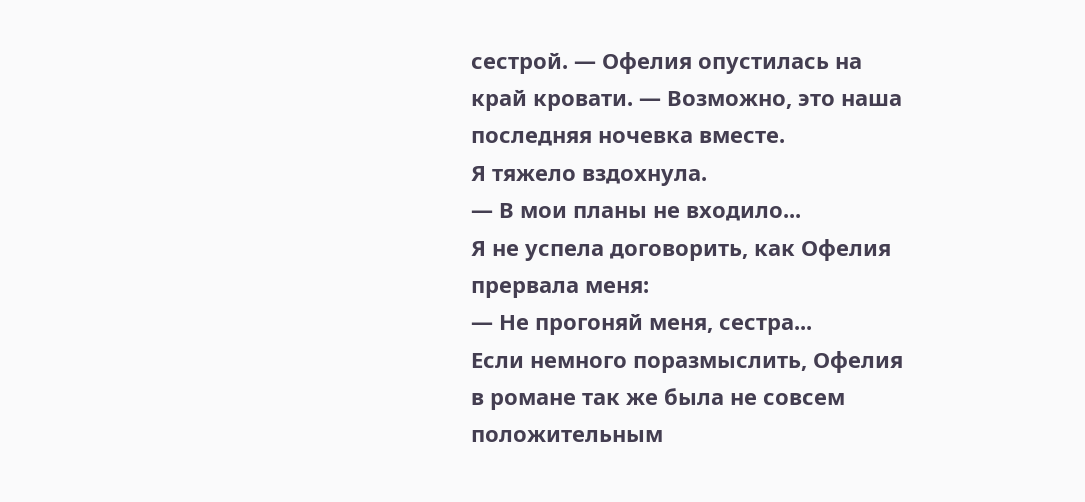сестрой. — Офелия опустилась на край кровати. — Возможно, это наша последняя ночевка вместе.
Я тяжело вздохнула.
— В мои планы не входило...
Я не успела договорить, как Офелия прервала меня:
— Не прогоняй меня, сестра...
Если немного поразмыслить, Офелия в романе так же была не совсем положительным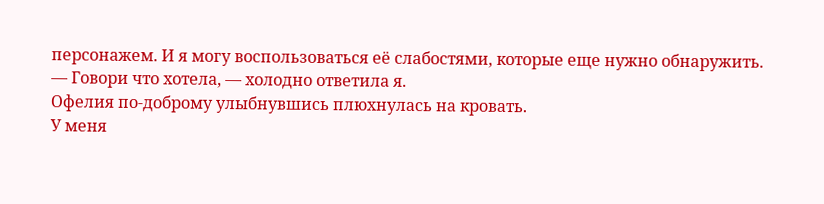персонажем. И я могу воспользоваться её слабостями, которые еще нужно обнаружить.
— Говори что хотела, — холодно ответила я.
Офелия по-доброму улыбнувшись плюхнулась на кровать.
У меня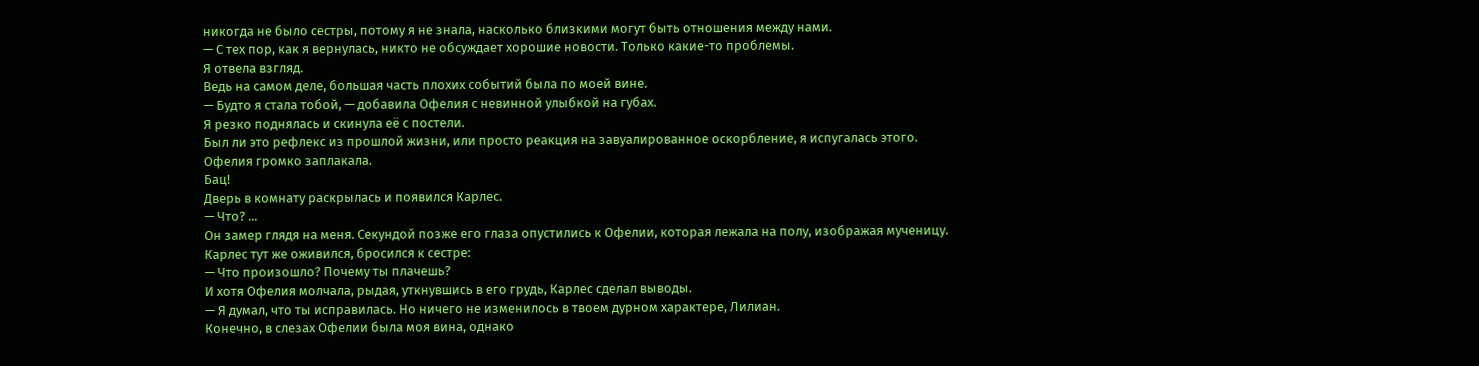никогда не было сестры, потому я не знала, насколько близкими могут быть отношения между нами.
— С тех пор, как я вернулась, никто не обсуждает хорошие новости. Только какие-то проблемы.
Я отвела взгляд.
Ведь на самом деле, большая часть плохих событий была по моей вине.
— Будто я стала тобой, — добавила Офелия с невинной улыбкой на губах.
Я резко поднялась и скинула её с постели.
Был ли это рефлекс из прошлой жизни, или просто реакция на завуалированное оскорбление, я испугалась этого.
Офелия громко заплакала.
Бац!
Дверь в комнату раскрылась и появился Карлес.
— Что? ...
Он замер глядя на меня. Секундой позже его глаза опустились к Офелии, которая лежала на полу, изображая мученицу.
Карлес тут же оживился, бросился к сестре:
— Что произошло? Почему ты плачешь?
И хотя Офелия молчала, рыдая, уткнувшись в его грудь, Карлес сделал выводы.
— Я думал, что ты исправилась. Но ничего не изменилось в твоем дурном характере, Лилиан.
Конечно, в слезах Офелии была моя вина, однако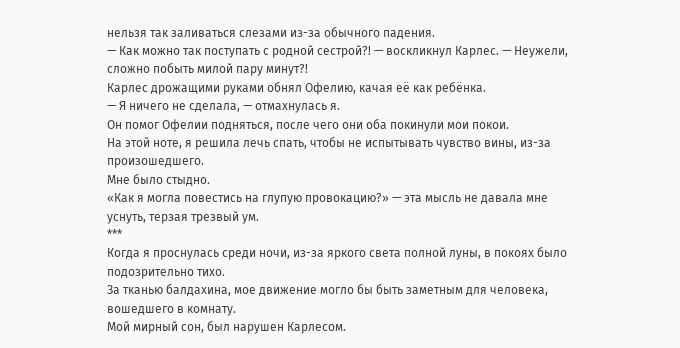нельзя так заливаться слезами из-за обычного падения.
— Как можно так поступать с родной сестрой?! — воскликнул Карлес. — Неужели, сложно побыть милой пару минут?!
Карлес дрожащими руками обнял Офелию, качая её как ребёнка.
— Я ничего не сделала, — отмахнулась я.
Он помог Офелии подняться, после чего они оба покинули мои покои.
На этой ноте, я решила лечь спать, чтобы не испытывать чувство вины, из-за произошедшего.
Мне было стыдно.
«Как я могла повестись на глупую провокацию?» — эта мысль не давала мне уснуть, терзая трезвый ум.
***
Когда я проснулась среди ночи, из-за яркого света полной луны, в покоях было подозрительно тихо.
За тканью балдахина, мое движение могло бы быть заметным для человека, вошедшего в комнату.
Мой мирный сон, был нарушен Карлесом.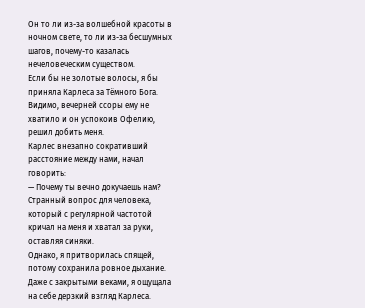Он то ли из-за волшебной красоты в ночном свете, то ли из-за бесшумных шагов, почему-то казалась нечеловеческим существом.
Если бы не золотые волосы, я бы приняла Карлеса за Тёмного Бога.
Видимо, вечерней ссоры ему не хватило и он успокоив Офелию, решил добить меня.
Карлес внезапно сокративший расстояние между нами, начал говорить:
— Почему ты вечно докучаешь нам?
Странный вопрос для человека, который с регулярной частотой кричал на меня и хватал за руки, оставляя синяки.
Однако, я притворилась спящей, потому сохранила ровное дыхание.
Даже с закрытыми веками, я ощущала на себе дерзкий взгляд Карлеса.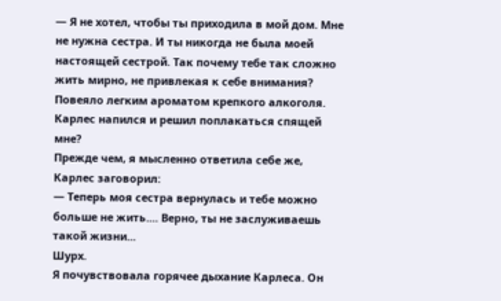— Я не хотел, чтобы ты приходила в мой дом. Мне не нужна сестра. И ты никогда не была моей настоящей сестрой. Так почему тебе так сложно жить мирно, не привлекая к себе внимания?
Повеяло легким ароматом крепкого алкоголя.
Карлес напился и решил поплакаться спящей мне?
Прежде чем, я мысленно ответила себе же, Карлес заговорил:
— Теперь моя сестра вернулась и тебе можно больше не жить.... Верно, ты не заслуживаешь такой жизни...
Шурх.
Я почувствовала горячее дыхание Карлеса. Он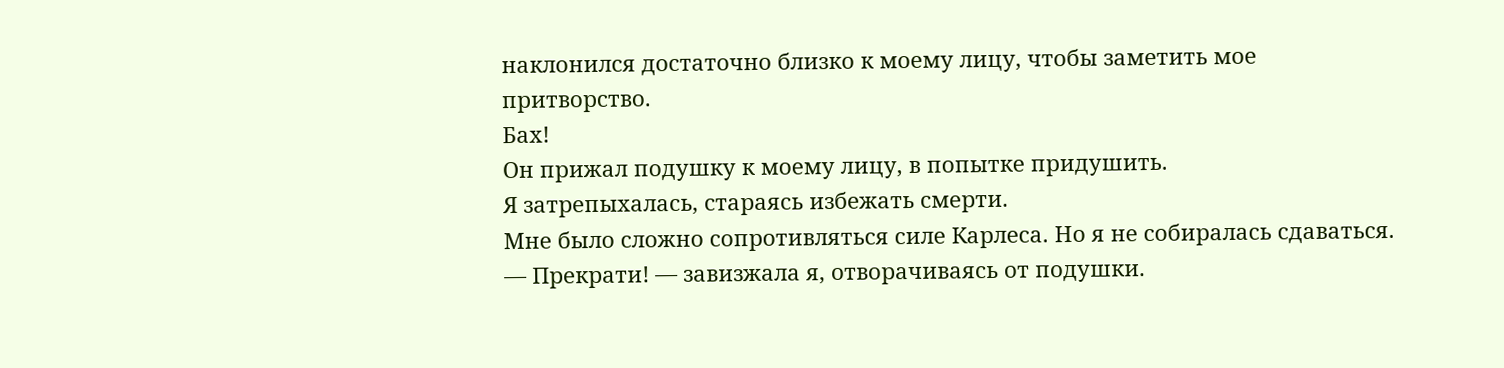наклонился достаточно близко к моему лицу, чтобы заметить мое притворство.
Бах!
Он прижал подушку к моему лицу, в попытке придушить.
Я затрепыхалась, стараясь избежать смерти.
Мне было сложно сопротивляться силе Карлеса. Но я не собиралась сдаваться.
— Прекрати! — завизжала я, отворачиваясь от подушки.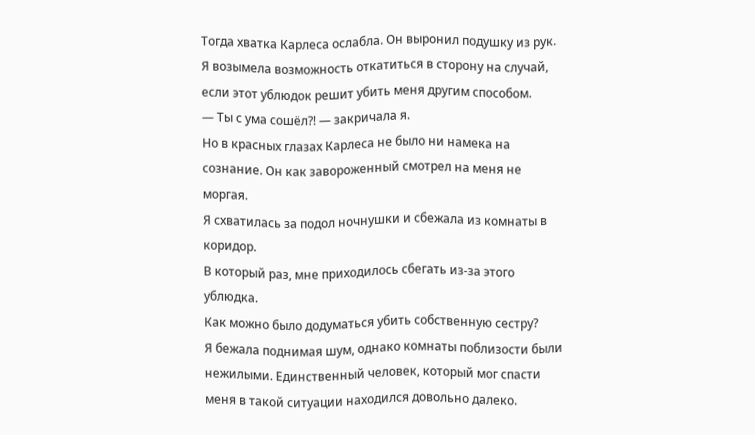Тогда хватка Карлеса ослабла. Он выронил подушку из рук. Я возымела возможность откатиться в сторону на случай, если этот ублюдок решит убить меня другим способом.
— Ты с ума сошёл?! — закричала я.
Но в красных глазах Карлеса не было ни намека на сознание. Он как завороженный смотрел на меня не моргая.
Я схватилась за подол ночнушки и сбежала из комнаты в коридор.
В который раз, мне приходилось сбегать из-за этого ублюдка.
Как можно было додуматься убить собственную сестру?
Я бежала поднимая шум, однако комнаты поблизости были нежилыми. Единственный человек, который мог спасти меня в такой ситуации находился довольно далеко.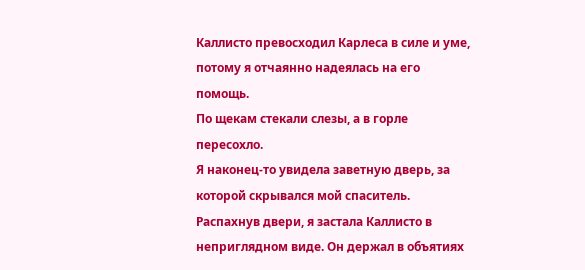Каллисто превосходил Карлеса в силе и уме, потому я отчаянно надеялась на его помощь.
По щекам стекали слезы, а в горле пересохло.
Я наконец-то увидела заветную дверь, за которой скрывался мой спаситель.
Распахнув двери, я застала Каллисто в неприглядном виде. Он держал в объятиях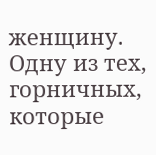женщину. Одну из тех, горничных, которые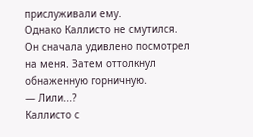прислуживали ему.
Однако Каллисто не смутился.
Он сначала удивлено посмотрел на меня. Затем оттолкнул обнаженную горничную.
— Лили...?
Каллисто с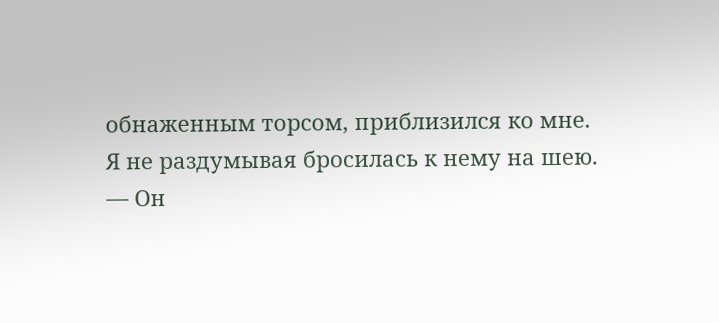обнаженным торсом, приблизился ко мне.
Я не раздумывая бросилась к нему на шею.
— Он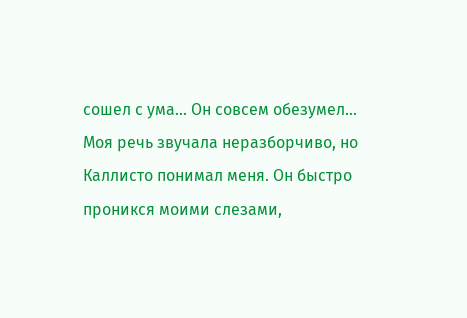сошел с ума... Он совсем обезумел...
Моя речь звучала неразборчиво, но Каллисто понимал меня. Он быстро проникся моими слезами,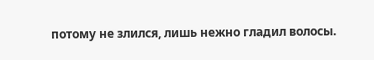потому не злился, лишь нежно гладил волосы.